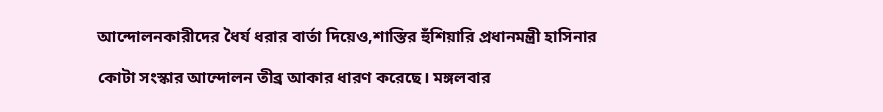আন্দোলনকারীদের ধৈর্য ধরার বার্তা দিয়েও,শাস্তির হুঁশিয়ারি প্রধানমন্ত্রী হাসিনার

কোটা সংস্কার আন্দোলন তীব্র আকার ধারণ করেছে। মঙ্গলবার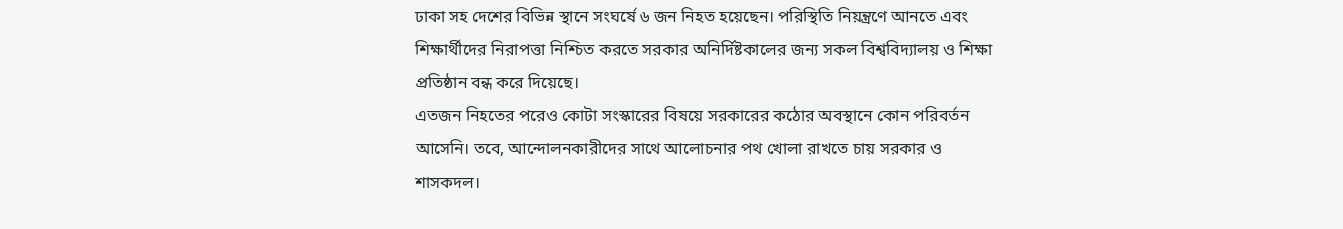ঢাকা সহ দেশের বিভিন্ন স্থানে সংঘর্ষে ৬ জন নিহত হয়েছেন। পরিস্থিতি নিয়ন্ত্রণে আনতে এবং শিক্ষার্থীদের নিরাপত্তা নিশ্চিত করতে সরকার অনির্দিষ্টকালের জন্য সকল বিশ্ববিদ্যালয় ও শিক্ষা প্রতিষ্ঠান বন্ধ করে দিয়েছে।
এতজন নিহতের পরেও কোটা সংস্কারের বিষয়ে সরকারের কঠোর অবস্থানে কোন পরিবর্তন আসেনি। তবে, আন্দোলনকারীদের সাথে আলোচনার পথ খোলা রাখতে চায় সরকার ও শাসকদল।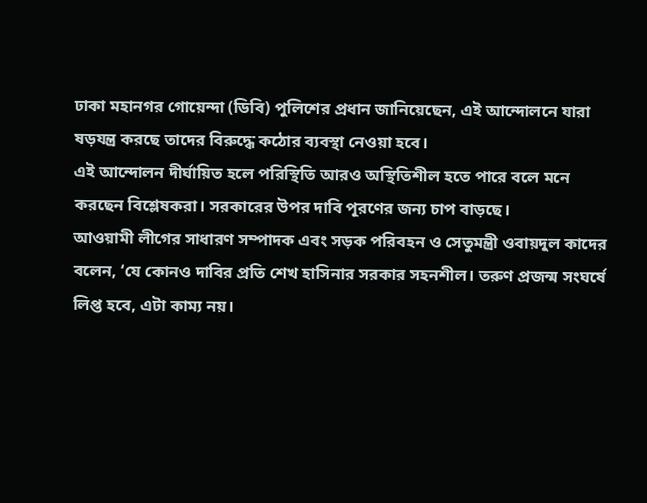ঢাকা মহানগর গোয়েন্দা (ডিবি) পুলিশের প্রধান জানিয়েছেন, এই আন্দোলনে যারা ষড়যন্ত্র করছে তাদের বিরুদ্ধে কঠোর ব্যবস্থা নেওয়া হবে।
এই আন্দোলন দীর্ঘায়িত হলে পরিস্থিতি আরও অস্থিতিশীল হতে পারে বলে মনে করছেন বিশ্লেষকরা। সরকারের উপর দাবি পূরণের জন্য চাপ বাড়ছে।
আওয়ামী লীগের সাধারণ সম্পাদক এবং সড়ক পরিবহন ও সেতুমন্ত্রী ওবায়দুল কাদের বলেন, ‘যে কোনও দাবির প্রতি শেখ হাসিনার সরকার সহনশীল। তরুণ প্রজন্ম সংঘর্ষে লিপ্ত হবে, এটা কাম্য নয়।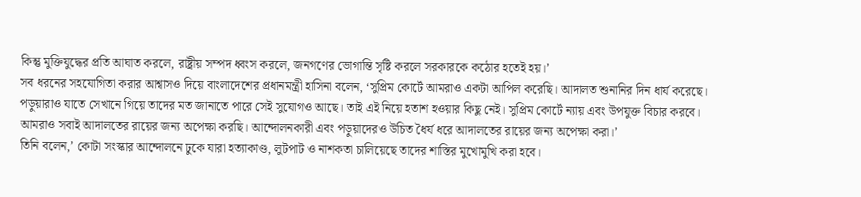কিন্তু মুক্তিযুদ্ধের প্রতি আঘাত করলে, রাষ্ট্রীয় সম্পদ ধ্বংস করলে, জনগণের ভোগান্তি সৃষ্টি করলে সরকারকে কঠোর হতেই হয়।’
সব ধরনের সহযোগিতা করার আশ্বাসও দিয়ে বাংলাদেশের প্রধানমন্ত্রী হাসিনা বলেন, ‘সুপ্রিম কোর্টে আমরাও একটা আপিল করেছি। আদালত শুনানির দিন ধার্য করেছে। পড়ুয়ারাও যাতে সেখানে গিয়ে তাদের মত জানাতে পারে সেই সুযোগও আছে। তাই এই নিয়ে হতাশ হওয়ার কিছু নেই। সুপ্রিম কোর্টে ন্যায় এবং উপযুক্ত বিচার করবে। আমরাও সবাই আদালতের রায়ের জন্য অপেক্ষা করছি। আন্দোলনকারী এবং পড়ুয়াদেরও উচিত ধৈর্য ধরে আদালতের রায়ের জন্য অপেক্ষা করা।’
তিনি বলেন,’ কোটা সংস্কার আন্দোলনে ঢুকে যারা হত্যাকাণ্ড, লুটপাট ও নাশকতা চালিয়েছে তাদের শাস্তির মুখোমুখি করা হবে।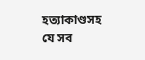হত্যাকাণ্ডসহ যে সব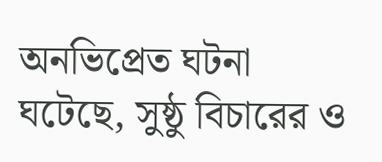অনভিপ্রেত ঘটনা ঘটেছে, সুষ্ঠু বিচারের ও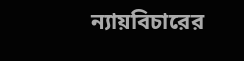ন্যায়বিচারের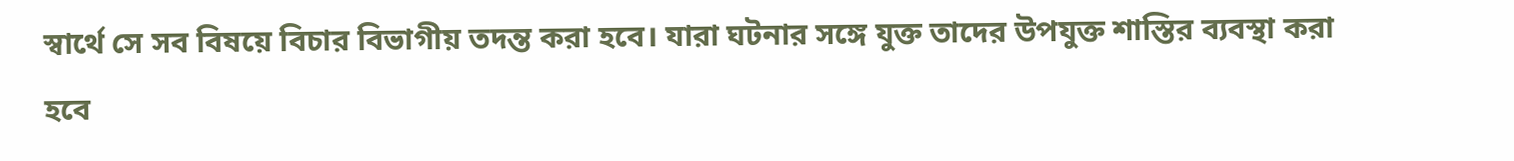স্বার্থে সে সব বিষয়ে বিচার বিভাগীয় তদন্ত করা হবে। যারা ঘটনার সঙ্গে যুক্ত তাদের উপযুক্ত শাস্তির ব্যবস্থা করা হবে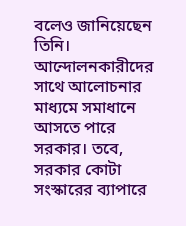বলেও জানিয়েছেন তিনি।
আন্দোলনকারীদের সাথে আলোচনার মাধ্যমে সমাধানে আসতে পারে সরকার। তবে, সরকার কোটা সংস্কারের ব্যাপারে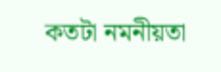কতটা নমনীয়তা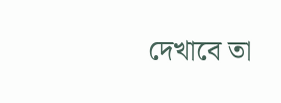দেখাবে তা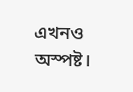এখনও অস্পষ্ট।